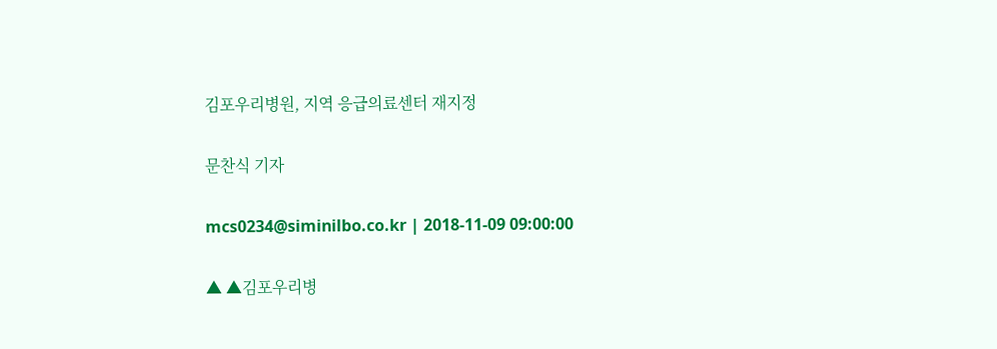김포우리병원, 지역 응급의료센터 재지정

문찬식 기자

mcs0234@siminilbo.co.kr | 2018-11-09 09:00:00

▲ ▲김포우리병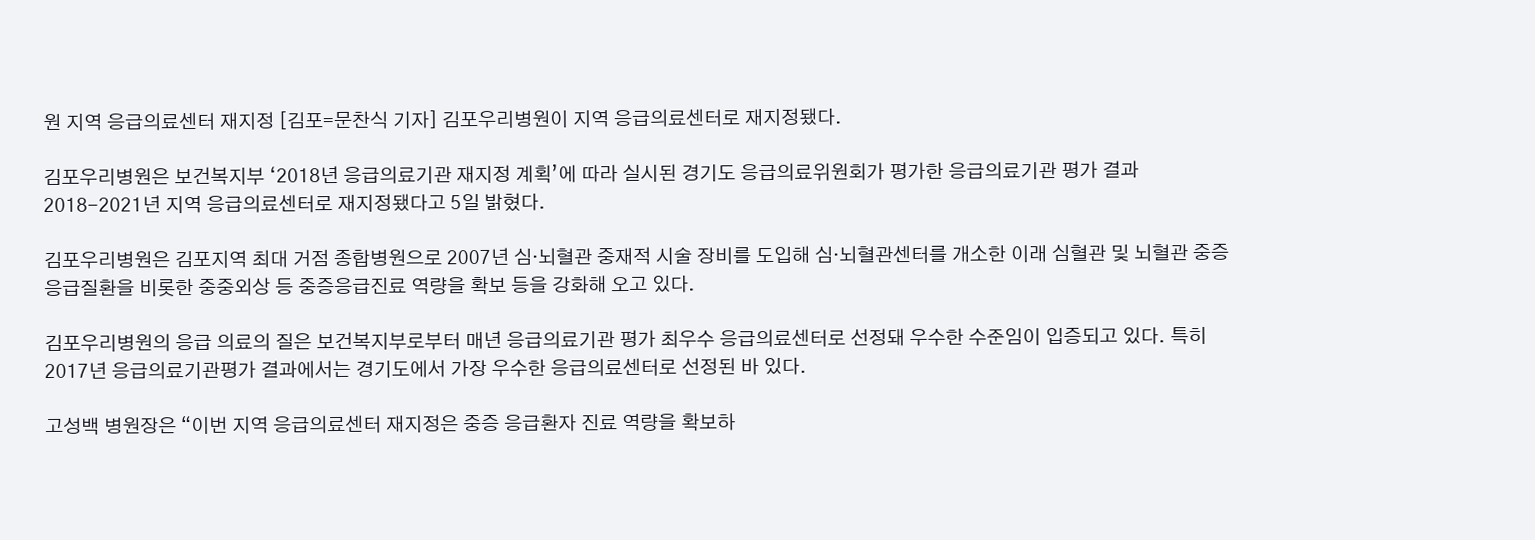원 지역 응급의료센터 재지정 [김포=문찬식 기자] 김포우리병원이 지역 응급의료센터로 재지정됐다.

김포우리병원은 보건복지부 ‘2018년 응급의료기관 재지정 계획’에 따라 실시된 경기도 응급의료위원회가 평가한 응급의료기관 평가 결과 2018-2021년 지역 응급의료센터로 재지정됐다고 5일 밝혔다.

김포우리병원은 김포지역 최대 거점 종합병원으로 2007년 심·뇌혈관 중재적 시술 장비를 도입해 심·뇌혈관센터를 개소한 이래 심혈관 및 뇌혈관 중증 응급질환을 비롯한 중중외상 등 중증응급진료 역량을 확보 등을 강화해 오고 있다.

김포우리병원의 응급 의료의 질은 보건복지부로부터 매년 응급의료기관 평가 최우수 응급의료센터로 선정돼 우수한 수준임이 입증되고 있다. 특히 2017년 응급의료기관평가 결과에서는 경기도에서 가장 우수한 응급의료센터로 선정된 바 있다.

고성백 병원장은 “이번 지역 응급의료센터 재지정은 중증 응급환자 진료 역량을 확보하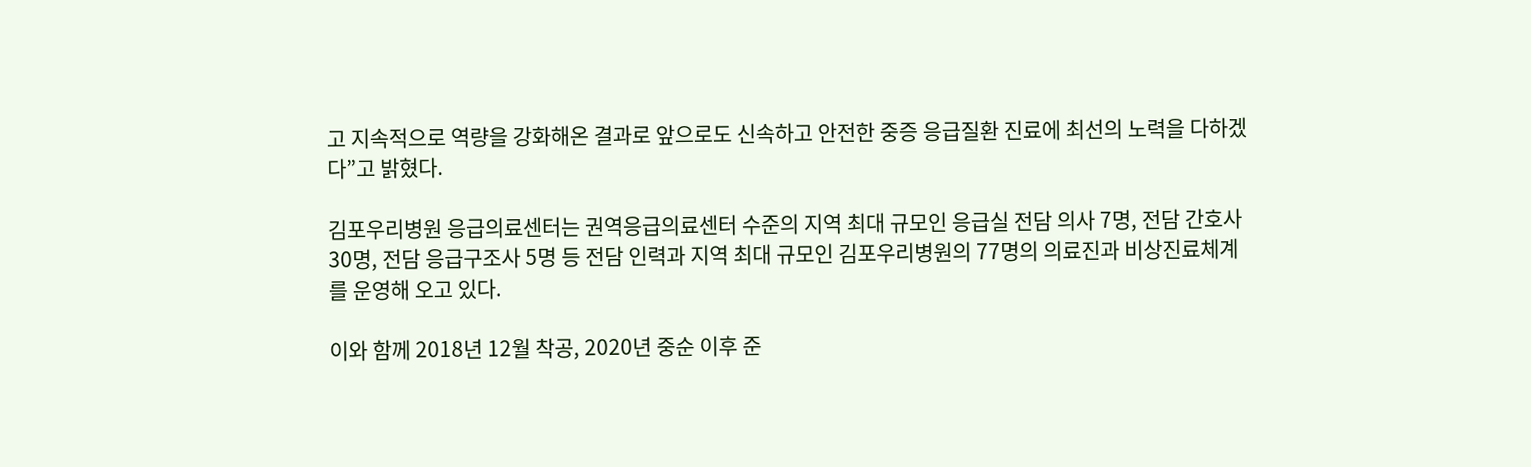고 지속적으로 역량을 강화해온 결과로 앞으로도 신속하고 안전한 중증 응급질환 진료에 최선의 노력을 다하겠다”고 밝혔다.

김포우리병원 응급의료센터는 권역응급의료센터 수준의 지역 최대 규모인 응급실 전담 의사 7명, 전담 간호사 30명, 전담 응급구조사 5명 등 전담 인력과 지역 최대 규모인 김포우리병원의 77명의 의료진과 비상진료체계를 운영해 오고 있다.

이와 함께 2018년 12월 착공, 2020년 중순 이후 준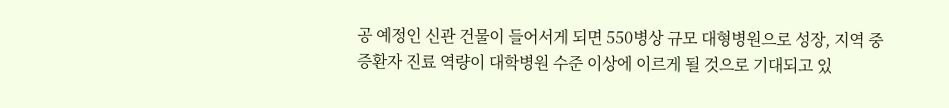공 예정인 신관 건물이 들어서게 되면 550병상 규모 대형병원으로 성장, 지역 중증환자 진료 역량이 대학병원 수준 이상에 이르게 될 것으로 기대되고 있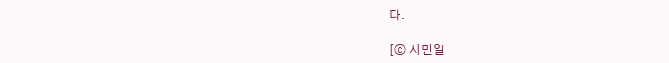다.

[ⓒ 시민일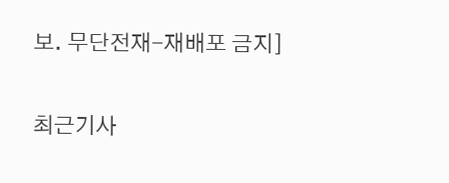보. 무단전재-재배포 금지]

최근기사